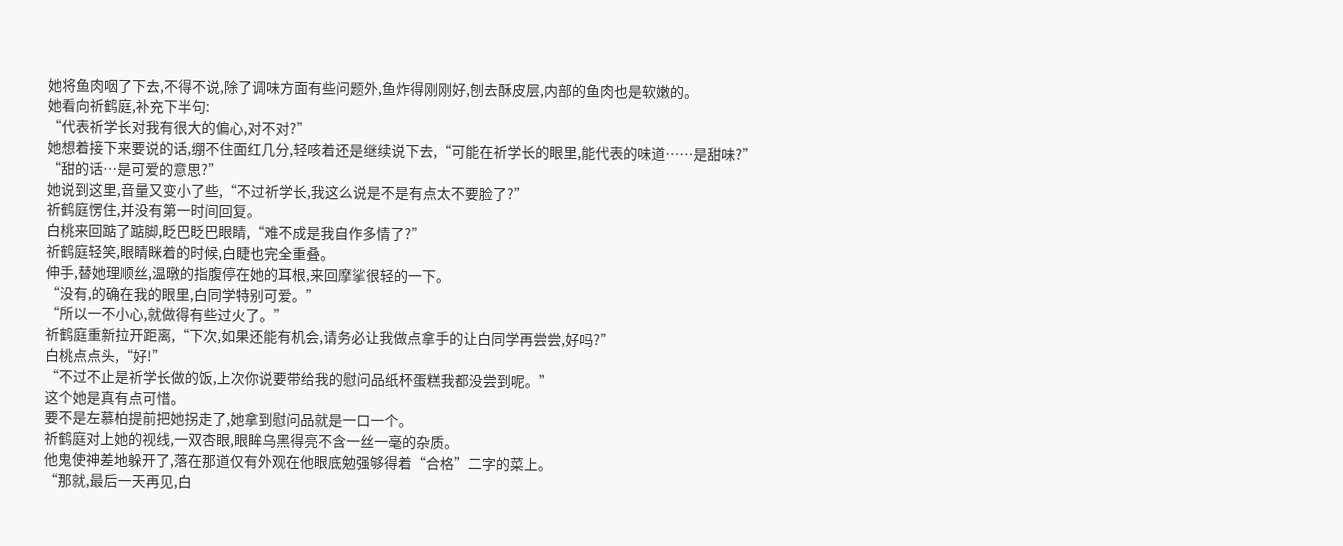她将鱼肉咽了下去,不得不说,除了调味方面有些问题外,鱼炸得刚刚好,刨去酥皮层,内部的鱼肉也是软嫩的。
她看向祈鹤庭,补充下半句:
“代表祈学长对我有很大的偏心,对不对?”
她想着接下来要说的话,绷不住面红几分,轻咳着还是继续说下去,“可能在祈学长的眼里,能代表的味道……是甜味?”
“甜的话…是可爱的意思?”
她说到这里,音量又变小了些,“不过祈学长,我这么说是不是有点太不要脸了?”
祈鹤庭愣住,并没有第一时间回复。
白桃来回踮了踮脚,眨巴眨巴眼睛,“难不成是我自作多情了?”
祈鹤庭轻笑,眼睛眯着的时候,白睫也完全重叠。
伸手,替她理顺丝,温暾的指腹停在她的耳根,来回摩挲很轻的一下。
“没有,的确在我的眼里,白同学特别可爱。”
“所以一不小心,就做得有些过火了。”
祈鹤庭重新拉开距离,“下次,如果还能有机会,请务必让我做点拿手的让白同学再尝尝,好吗?”
白桃点点头,“好!”
“不过不止是祈学长做的饭,上次你说要带给我的慰问品纸杯蛋糕我都没尝到呢。”
这个她是真有点可惜。
要不是左慕柏提前把她拐走了,她拿到慰问品就是一口一个。
祈鹤庭对上她的视线,一双杏眼,眼眸乌黑得亮不含一丝一毫的杂质。
他鬼使神差地躲开了,落在那道仅有外观在他眼底勉强够得着“合格”二字的菜上。
“那就,最后一天再见,白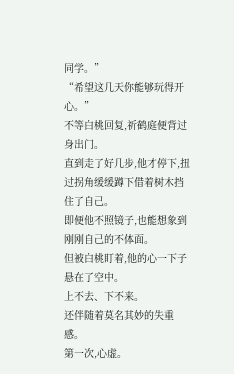同学。”
“希望这几天你能够玩得开心。”
不等白桃回复,祈鹤庭便背过身出门。
直到走了好几步,他才停下,扭过拐角缓缓蹲下借着树木挡住了自己。
即便他不照镜子,也能想象到刚刚自己的不体面。
但被白桃盯着,他的心一下子悬在了空中。
上不去、下不来。
还伴随着莫名其妙的失重感。
第一次,心虚。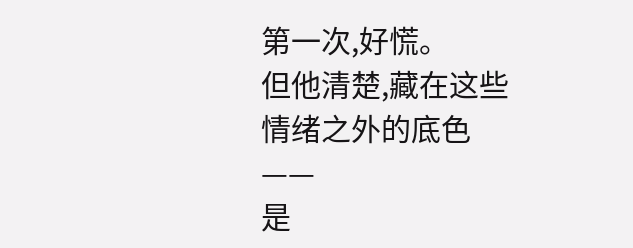第一次,好慌。
但他清楚,藏在这些情绪之外的底色——
是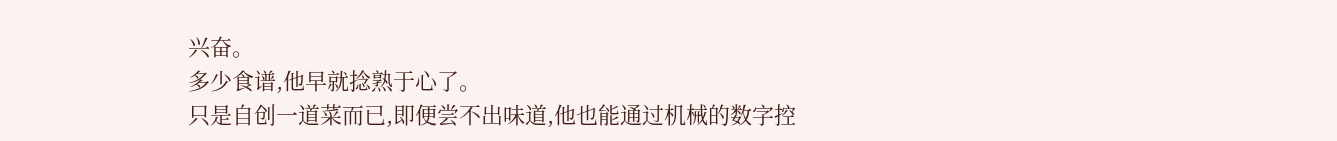兴奋。
多少食谱,他早就捻熟于心了。
只是自创一道菜而已,即便尝不出味道,他也能通过机械的数字控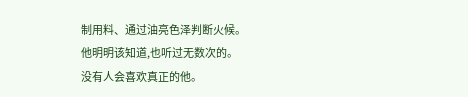制用料、通过油亮色泽判断火候。
他明明该知道,也听过无数次的。
没有人会喜欢真正的他。